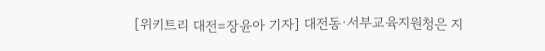[위키트리 대전=장윤아 기자] 대전동·서부교육지원청은 지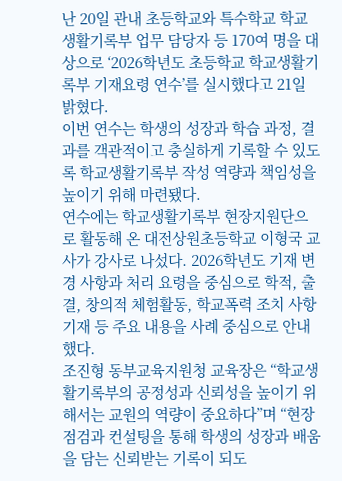난 20일 관내 초등학교와 특수학교 학교생활기록부 업무 담당자 등 170여 명을 대상으로 ‘2026학년도 초등학교 학교생활기록부 기재요령 연수’를 실시했다고 21일 밝혔다.
이번 연수는 학생의 성장과 학습 과정, 결과를 객관적이고 충실하게 기록할 수 있도록 학교생활기록부 작성 역량과 책임성을 높이기 위해 마련됐다.
연수에는 학교생활기록부 현장지원단으로 활동해 온 대전상원초등학교 이형국 교사가 강사로 나섰다. 2026학년도 기재 변경 사항과 처리 요령을 중심으로 학적, 출결, 창의적 체험활동, 학교폭력 조치 사항 기재 등 주요 내용을 사례 중심으로 안내했다.
조진형 동부교육지원청 교육장은 “학교생활기록부의 공정성과 신뢰성을 높이기 위해서는 교원의 역량이 중요하다”며 “현장 점검과 컨설팅을 통해 학생의 성장과 배움을 담는 신뢰받는 기록이 되도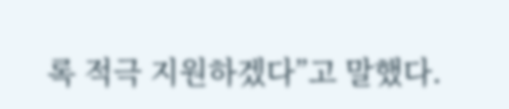록 적극 지원하겠다”고 말했다.